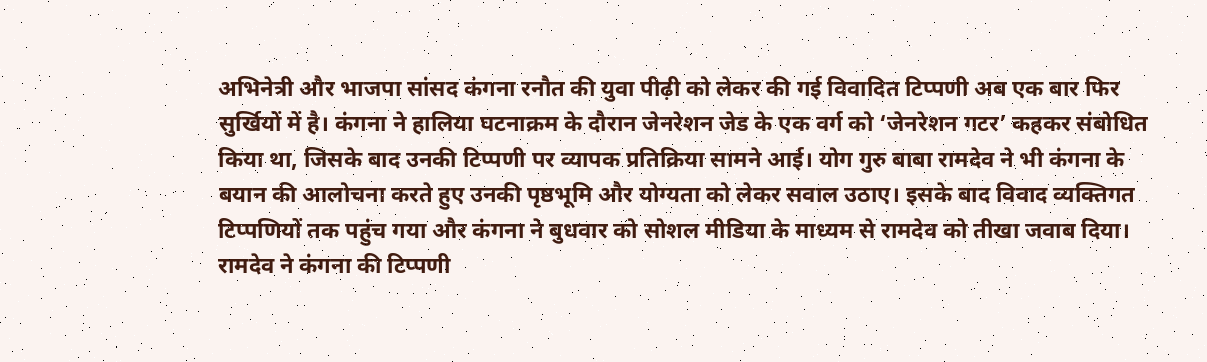अभिनेत्री और भाजपा सांसद कंगना रनौत की युवा पीढ़ी को लेकर की गई विवादित टिप्पणी अब एक बार फिर सुर्खियों में है। कंगना ने हालिया घटनाक्रम के दौरान जेनरेशन जेड के एक वर्ग को ‘जेनरेशन गटर’ कहकर संबोधित किया था, जिसके बाद उनकी टिप्पणी पर व्यापक प्रतिक्रिया सामने आई। योग गुरु बाबा रामदेव ने भी कंगना के बयान की आलोचना करते हुए उनकी पृष्ठभूमि और योग्यता को लेकर सवाल उठाए। इसके बाद विवाद व्यक्तिगत टिप्पणियों तक पहुंच गया और कंगना ने बुधवार को सोशल मीडिया के माध्यम से रामदेव को तीखा जवाब दिया।
रामदेव ने कंगना की टिप्पणी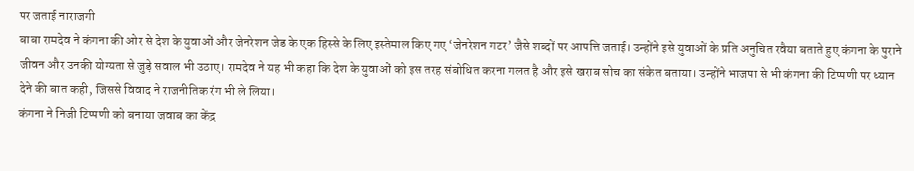पर जताई नाराजगी
बाबा रामदेव ने कंगना की ओर से देश के युवाओं और जेनरेशन जेड के एक हिस्से के लिए इस्तेमाल किए गए ‘जेनरेशन गटर’ जैसे शब्दों पर आपत्ति जताई। उन्होंने इसे युवाओं के प्रति अनुचित रवैया बताते हुए कंगना के पुराने जीवन और उनकी योग्यता से जुड़े सवाल भी उठाए। रामदेव ने यह भी कहा कि देश के युवाओं को इस तरह संबोधित करना गलत है और इसे खराब सोच का संकेत बताया। उन्होंने भाजपा से भी कंगना की टिप्पणी पर ध्यान देने की बात कही, जिससे विवाद ने राजनीतिक रंग भी ले लिया।
कंगना ने निजी टिप्पणी को बनाया जवाब का केंद्र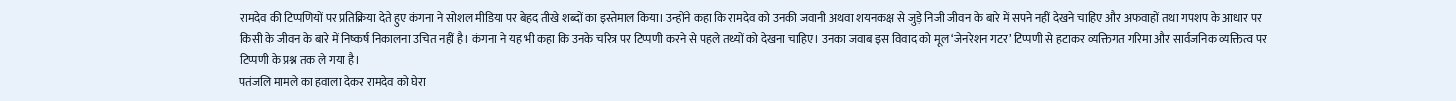रामदेव की टिप्पणियों पर प्रतिक्रिया देते हुए कंगना ने सोशल मीडिया पर बेहद तीखे शब्दों का इस्तेमाल किया। उन्होंने कहा कि रामदेव को उनकी जवानी अथवा शयनकक्ष से जुड़े निजी जीवन के बारे में सपने नहीं देखने चाहिए और अफवाहों तथा गपशप के आधार पर किसी के जीवन के बारे में निष्कर्ष निकालना उचित नहीं है। कंगना ने यह भी कहा कि उनके चरित्र पर टिप्पणी करने से पहले तथ्यों को देखना चाहिए। उनका जवाब इस विवाद को मूल ‘जेनरेशन गटर’ टिप्पणी से हटाकर व्यक्तिगत गरिमा और सार्वजनिक व्यक्तित्व पर टिप्पणी के प्रश्न तक ले गया है।
पतंजलि मामले का हवाला देकर रामदेव को घेरा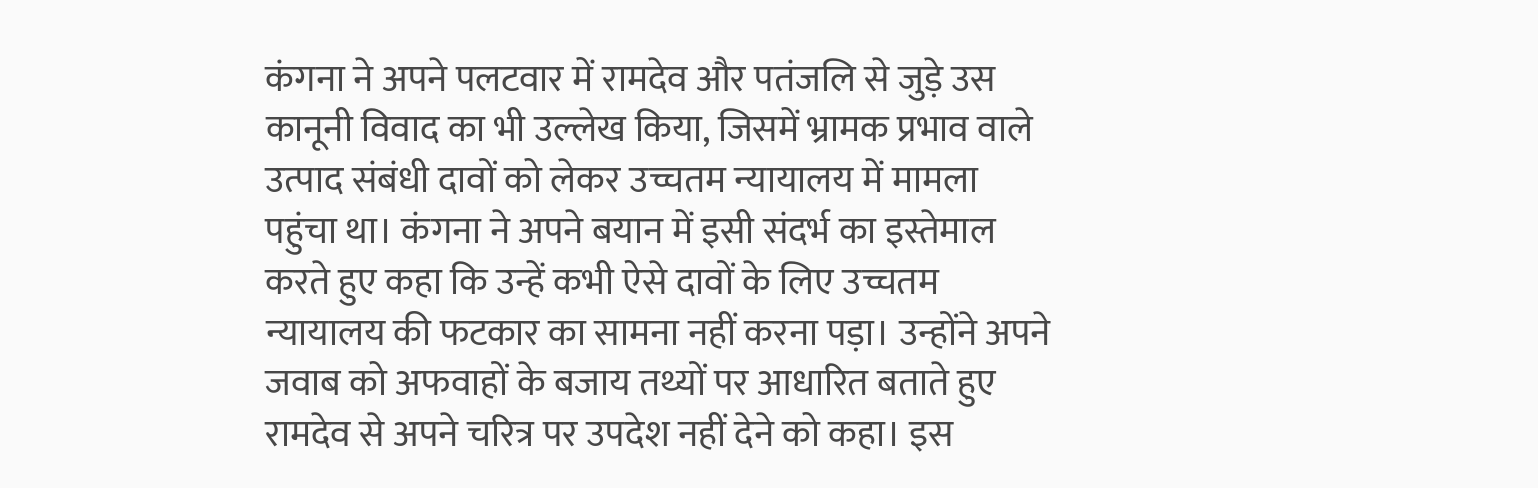कंगना ने अपने पलटवार में रामदेव और पतंजलि से जुड़े उस कानूनी विवाद का भी उल्लेख किया, जिसमें भ्रामक प्रभाव वाले उत्पाद संबंधी दावों को लेकर उच्चतम न्यायालय में मामला पहुंचा था। कंगना ने अपने बयान में इसी संदर्भ का इस्तेमाल करते हुए कहा कि उन्हें कभी ऐसे दावों के लिए उच्चतम न्यायालय की फटकार का सामना नहीं करना पड़ा। उन्होंने अपने जवाब को अफवाहों के बजाय तथ्यों पर आधारित बताते हुए रामदेव से अपने चरित्र पर उपदेश नहीं देने को कहा। इस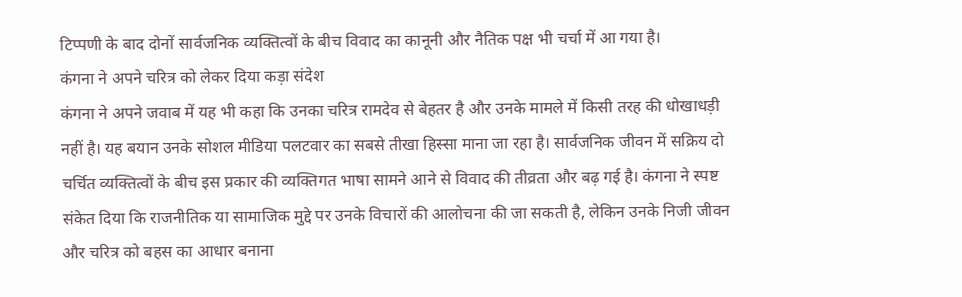टिप्पणी के बाद दोनों सार्वजनिक व्यक्तित्वों के बीच विवाद का कानूनी और नैतिक पक्ष भी चर्चा में आ गया है।
कंगना ने अपने चरित्र को लेकर दिया कड़ा संदेश
कंगना ने अपने जवाब में यह भी कहा कि उनका चरित्र रामदेव से बेहतर है और उनके मामले में किसी तरह की धोखाधड़ी नहीं है। यह बयान उनके सोशल मीडिया पलटवार का सबसे तीखा हिस्सा माना जा रहा है। सार्वजनिक जीवन में सक्रिय दो चर्चित व्यक्तित्वों के बीच इस प्रकार की व्यक्तिगत भाषा सामने आने से विवाद की तीव्रता और बढ़ गई है। कंगना ने स्पष्ट संकेत दिया कि राजनीतिक या सामाजिक मुद्दे पर उनके विचारों की आलोचना की जा सकती है, लेकिन उनके निजी जीवन और चरित्र को बहस का आधार बनाना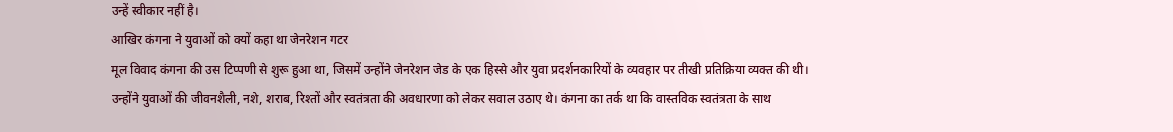उन्हें स्वीकार नहीं है।
आखिर कंगना ने युवाओं को क्यों कहा था जेनरेशन गटर
मूल विवाद कंगना की उस टिप्पणी से शुरू हुआ था, जिसमें उन्होंने जेनरेशन जेड के एक हिस्से और युवा प्रदर्शनकारियों के व्यवहार पर तीखी प्रतिक्रिया व्यक्त की थी। उन्होंने युवाओं की जीवनशैली, नशे, शराब, रिश्तों और स्वतंत्रता की अवधारणा को लेकर सवाल उठाए थे। कंगना का तर्क था कि वास्तविक स्वतंत्रता के साथ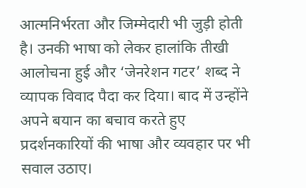आत्मनिर्भरता और जिम्मेदारी भी जुड़ी होती है। उनकी भाषा को लेकर हालांकि तीखी आलोचना हुई और ‘जेनरेशन गटर’ शब्द ने व्यापक विवाद पैदा कर दिया। बाद में उन्होंने अपने बयान का बचाव करते हुए प्रदर्शनकारियों की भाषा और व्यवहार पर भी सवाल उठाए।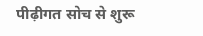पीढ़ीगत सोच से शुरू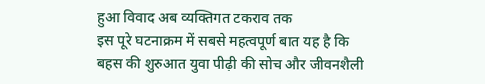हुआ विवाद अब व्यक्तिगत टकराव तक
इस पूरे घटनाक्रम में सबसे महत्वपूर्ण बात यह है कि बहस की शुरुआत युवा पीढ़ी की सोच और जीवनशैली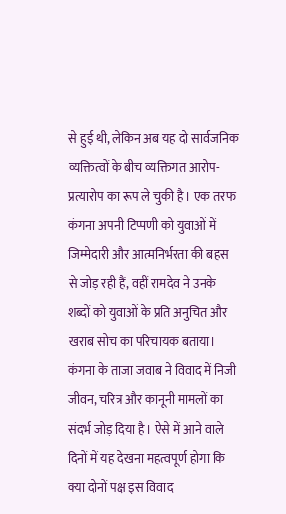से हुई थी, लेकिन अब यह दो सार्वजनिक व्यक्तित्वों के बीच व्यक्तिगत आरोप-प्रत्यारोप का रूप ले चुकी है। एक तरफ कंगना अपनी टिप्पणी को युवाओं में जिम्मेदारी और आत्मनिर्भरता की बहस से जोड़ रही हैं, वहीं रामदेव ने उनके शब्दों को युवाओं के प्रति अनुचित और खराब सोच का परिचायक बताया। कंगना के ताजा जवाब ने विवाद में निजी जीवन, चरित्र और कानूनी मामलों का संदर्भ जोड़ दिया है। ऐसे में आने वाले दिनों में यह देखना महत्वपूर्ण होगा कि क्या दोनों पक्ष इस विवाद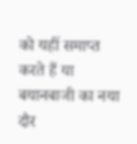को यहीं समाप्त करते हैं या बयानबाजी का नया दौर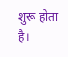शुरू होता है।